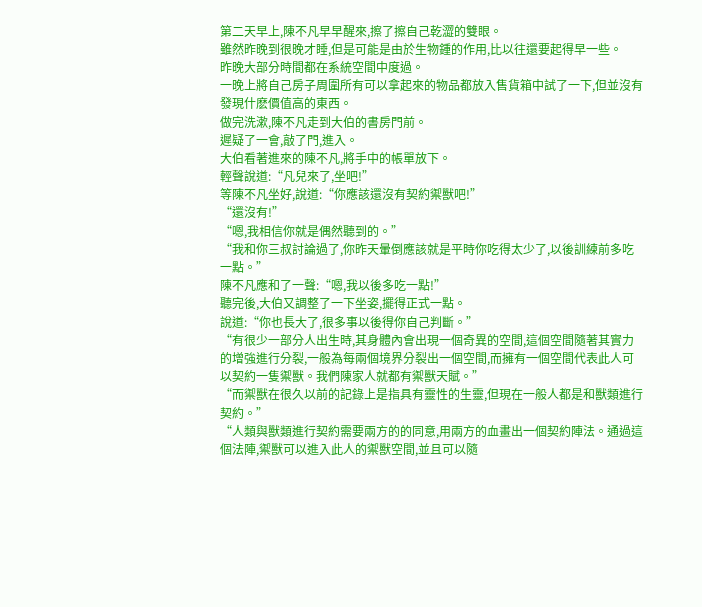第二天早上,陳不凡早早醒來,擦了擦自己乾澀的雙眼。
雖然昨晚到很晚才睡,但是可能是由於生物鍾的作用,比以往還要起得早一些。
昨晚大部分時間都在系統空間中度過。
一晚上將自己房子周圍所有可以拿起來的物品都放入售貨箱中試了一下,但並沒有發現什麽價值高的東西。
做完洗漱,陳不凡走到大伯的書房門前。
遲疑了一會,敲了門,進入。
大伯看著進來的陳不凡,將手中的帳單放下。
輕聲說道:“凡兒來了,坐吧!”
等陳不凡坐好,說道:“你應該還沒有契約禦獸吧!”
“還沒有!”
“嗯,我相信你就是偶然聽到的。”
“我和你三叔討論過了,你昨天暈倒應該就是平時你吃得太少了,以後訓練前多吃一點。”
陳不凡應和了一聲:“嗯,我以後多吃一點!”
聽完後,大伯又調整了一下坐姿,擺得正式一點。
說道:“你也長大了,很多事以後得你自己判斷。”
“有很少一部分人出生時,其身體內會出現一個奇異的空間,這個空間隨著其實力的增強進行分裂,一般為每兩個境界分裂出一個空間,而擁有一個空間代表此人可以契約一隻禦獸。我們陳家人就都有禦獸天賦。”
“而禦獸在很久以前的記錄上是指具有靈性的生靈,但現在一般人都是和獸類進行契約。”
“人類與獸類進行契約需要兩方的的同意,用兩方的血畫出一個契約陣法。通過這個法陣,禦獸可以進入此人的禦獸空間,並且可以隨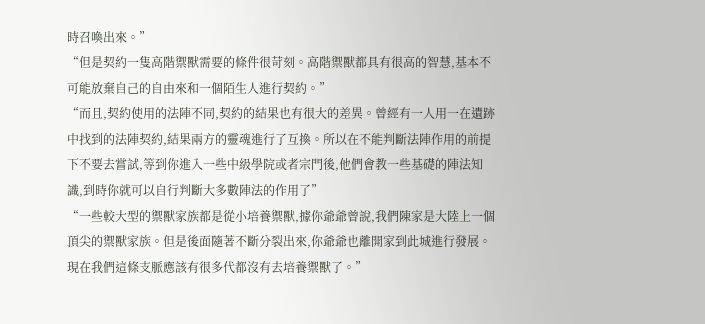時召喚出來。”
“但是契約一隻高階禦獸需要的條件很苛刻。高階禦獸都具有很高的智慧,基本不可能放棄自己的自由來和一個陌生人進行契約。”
“而且,契約使用的法陣不同,契約的結果也有很大的差異。曾經有一人用一在遺跡中找到的法陣契約,結果兩方的靈魂進行了互換。所以在不能判斷法陣作用的前提下不要去嘗試,等到你進入一些中級學院或者宗門後,他們會教一些基礎的陣法知識,到時你就可以自行判斷大多數陣法的作用了”
“一些較大型的禦獸家族都是從小培養禦獸,據你爺爺曾說,我們陳家是大陸上一個頂尖的禦獸家族。但是後面隨著不斷分裂出來,你爺爺也離開家到此城進行發展。現在我們這條支脈應該有很多代都沒有去培養禦獸了。”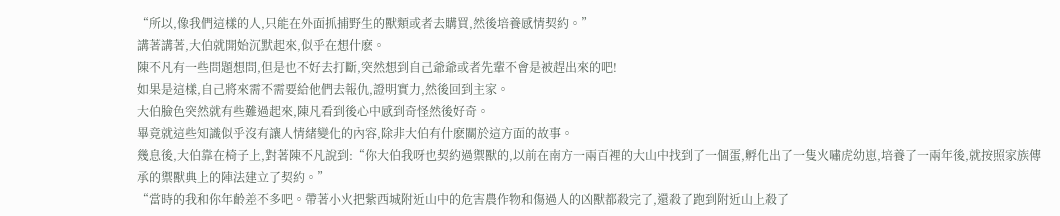“所以,像我們這樣的人,只能在外面抓捕野生的獸類或者去購買,然後培養感情契約。”
講著講著,大伯就開始沉默起來,似乎在想什麽。
陳不凡有一些問題想問,但是也不好去打斷,突然想到自己爺爺或者先輩不會是被趕出來的吧!
如果是這樣,自己將來需不需要給他們去報仇,證明實力,然後回到主家。
大伯臉色突然就有些難過起來,陳凡看到後心中感到奇怪然後好奇。
畢竟就這些知識似乎沒有讓人情緒變化的內容,除非大伯有什麽關於這方面的故事。
幾息後,大伯靠在椅子上,對著陳不凡說到:“你大伯我呀也契約過禦獸的,以前在南方一兩百裡的大山中找到了一個蛋,孵化出了一隻火嘯虎幼崽,培養了一兩年後,就按照家族傳承的禦獸典上的陣法建立了契約。”
“當時的我和你年齡差不多吧。帶著小火把紫西城附近山中的危害農作物和傷過人的凶獸都殺完了,還殺了跑到附近山上殺了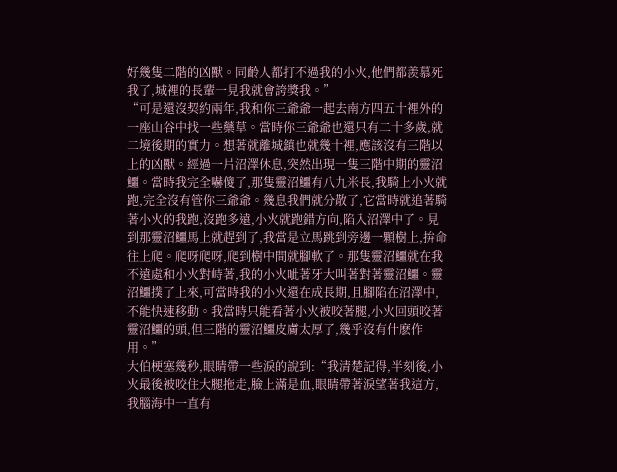好幾隻二階的凶獸。同齡人都打不過我的小火,他們都羨慕死我了,城裡的長輩一見我就會誇獎我。”
“可是還沒契約兩年,我和你三爺爺一起去南方四五十裡外的一座山谷中找一些藥草。當時你三爺爺也還只有二十多歲,就二境後期的實力。想著就離城鎮也就幾十裡,應該沒有三階以上的凶獸。經過一片沼澤休息,突然出現一隻三階中期的靈沼鱷。當時我完全嚇傻了,那隻靈沼鱷有八九米長,我騎上小火就跑,完全沒有管你三爺爺。幾息我們就分散了,它當時就追著騎著小火的我跑,沒跑多遠,小火就跑錯方向,陷入沼澤中了。見到那靈沼鱷馬上就趕到了,我當是立馬跳到旁邊一顆樹上,拚命往上爬。爬呀爬呀,爬到樹中間就腳軟了。那隻靈沼鱷就在我不遠處和小火對峙著,我的小火呲著牙大叫著對著靈沼鱷。靈沼鱷撲了上來,可當時我的小火還在成長期,且腳陷在沼澤中,不能快速移動。我當時只能看著小火被咬著腿,小火回頭咬著靈沼鱷的頭,但三階的靈沼鱷皮膚太厚了,幾乎沒有什麽作用。”
大伯梗塞幾秒,眼睛帶一些淚的說到:“我清楚記得,半刻後,小火最後被咬住大腿拖走,臉上滿是血,眼睛帶著淚望著我這方,我腦海中一直有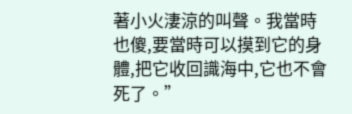著小火淒涼的叫聲。我當時也傻,要當時可以摸到它的身體,把它收回識海中,它也不會死了。”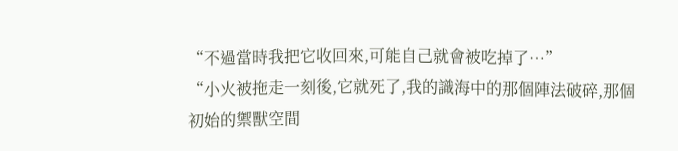“不過當時我把它收回來,可能自己就會被吃掉了…”
“小火被拖走一刻後,它就死了,我的識海中的那個陣法破碎,那個初始的禦獸空間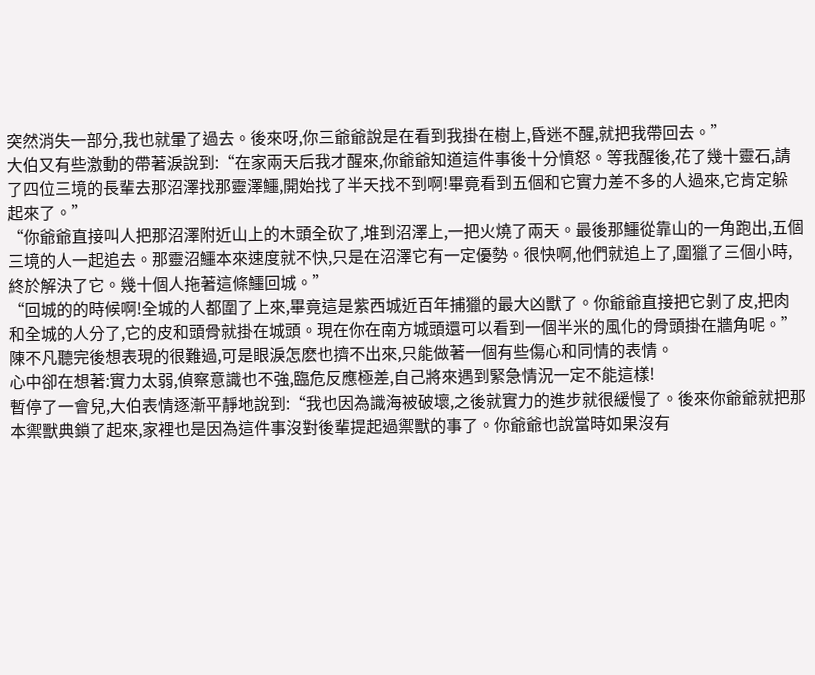突然消失一部分,我也就暈了過去。後來呀,你三爺爺說是在看到我掛在樹上,昏迷不醒,就把我帶回去。”
大伯又有些激動的帶著淚說到:“在家兩天后我才醒來,你爺爺知道這件事後十分憤怒。等我醒後,花了幾十靈石,請了四位三境的長輩去那沼澤找那靈澤鱷,開始找了半天找不到啊!畢竟看到五個和它實力差不多的人過來,它肯定躲起來了。”
“你爺爺直接叫人把那沼澤附近山上的木頭全砍了,堆到沼澤上,一把火燒了兩天。最後那鱷從靠山的一角跑出,五個三境的人一起追去。那靈沼鱷本來速度就不快,只是在沼澤它有一定優勢。很快啊,他們就追上了,圍獵了三個小時,終於解決了它。幾十個人拖著這條鱷回城。”
“回城的的時候啊!全城的人都圍了上來,畢竟這是紫西城近百年捕獵的最大凶獸了。你爺爺直接把它剝了皮,把肉和全城的人分了,它的皮和頭骨就掛在城頭。現在你在南方城頭還可以看到一個半米的風化的骨頭掛在牆角呢。”
陳不凡聽完後想表現的很難過,可是眼淚怎麽也擠不出來,只能做著一個有些傷心和同情的表情。
心中卻在想著:實力太弱,偵察意識也不強,臨危反應極差,自己將來遇到緊急情況一定不能這樣!
暫停了一會兒,大伯表情逐漸平靜地說到:“我也因為識海被破壞,之後就實力的進步就很緩慢了。後來你爺爺就把那本禦獸典鎖了起來,家裡也是因為這件事沒對後輩提起過禦獸的事了。你爺爺也說當時如果沒有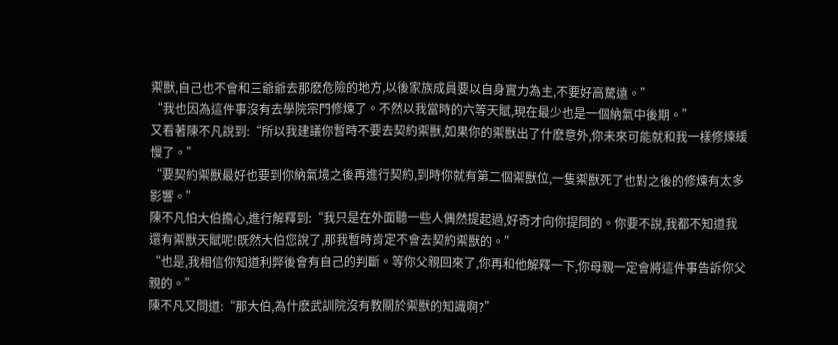禦獸,自己也不會和三爺爺去那麽危險的地方,以後家族成員要以自身實力為主,不要好高騖遠。”
“我也因為這件事沒有去學院宗門修煉了。不然以我當時的六等天賦,現在最少也是一個納氣中後期。”
又看著陳不凡說到:“所以我建議你暫時不要去契約禦獸,如果你的禦獸出了什麽意外,你未來可能就和我一樣修煉緩慢了。”
“要契約禦獸最好也要到你納氣境之後再進行契約,到時你就有第二個禦獸位,一隻禦獸死了也對之後的修煉有太多影響。”
陳不凡怕大伯擔心,進行解釋到:“我只是在外面聽一些人偶然提起過,好奇才向你提問的。你要不說,我都不知道我還有禦獸天賦呢!既然大伯您說了,那我暫時肯定不會去契約禦獸的。”
“也是,我相信你知道利弊後會有自己的判斷。等你父親回來了,你再和他解釋一下,你母親一定會將這件事告訴你父親的。”
陳不凡又問道:“那大伯,為什麽武訓院沒有教關於禦獸的知識啊?”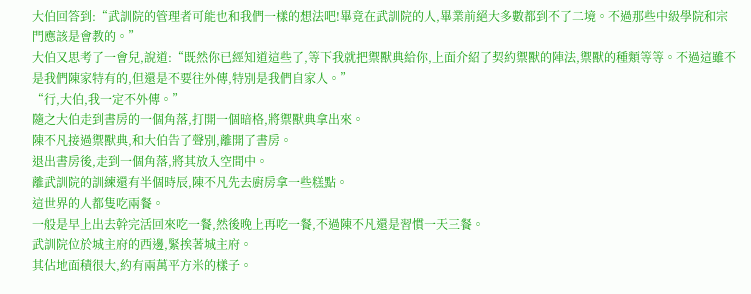大伯回答到:“武訓院的管理者可能也和我們一樣的想法吧!畢竟在武訓院的人,畢業前絕大多數都到不了二境。不過那些中級學院和宗門應該是會教的。”
大伯又思考了一會兒,說道:“既然你已經知道這些了,等下我就把禦獸典給你,上面介紹了契約禦獸的陣法,禦獸的種類等等。不過這雖不是我們陳家特有的,但還是不要往外傳,特別是我們自家人。”
“行,大伯,我一定不外傳。”
隨之大伯走到書房的一個角落,打開一個暗格,將禦獸典拿出來。
陳不凡接過禦獸典,和大伯告了聲別,離開了書房。
退出書房後,走到一個角落,將其放入空間中。
離武訓院的訓練還有半個時辰,陳不凡先去廚房拿一些糕點。
這世界的人都隻吃兩餐。
一般是早上出去幹完活回來吃一餐,然後晚上再吃一餐,不過陳不凡還是習慣一天三餐。
武訓院位於城主府的西邊,緊挨著城主府。
其佔地面積很大,約有兩萬平方米的樣子。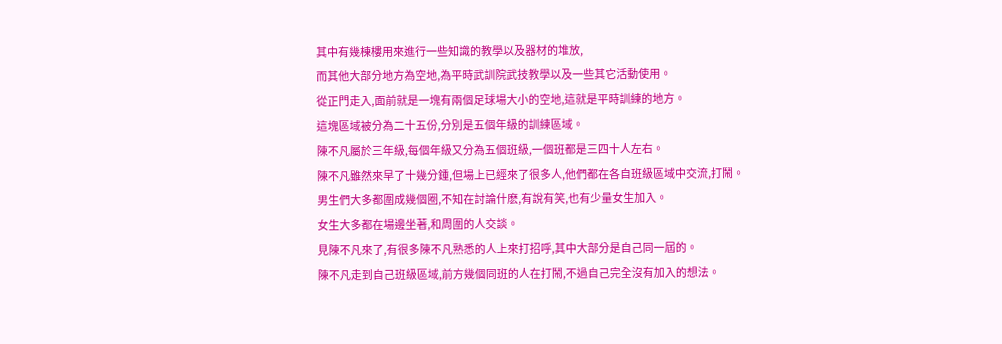其中有幾棟樓用來進行一些知識的教學以及器材的堆放,
而其他大部分地方為空地,為平時武訓院武技教學以及一些其它活動使用。
從正門走入,面前就是一塊有兩個足球場大小的空地,這就是平時訓練的地方。
這塊區域被分為二十五份,分別是五個年級的訓練區域。
陳不凡屬於三年級,每個年級又分為五個班級,一個班都是三四十人左右。
陳不凡雖然來早了十幾分鍾,但場上已經來了很多人,他們都在各自班級區域中交流,打鬧。
男生們大多都圍成幾個圈,不知在討論什麽,有說有笑,也有少量女生加入。
女生大多都在場邊坐著,和周圍的人交談。
見陳不凡來了,有很多陳不凡熟悉的人上來打招呼,其中大部分是自己同一屆的。
陳不凡走到自己班級區域,前方幾個同班的人在打鬧,不過自己完全沒有加入的想法。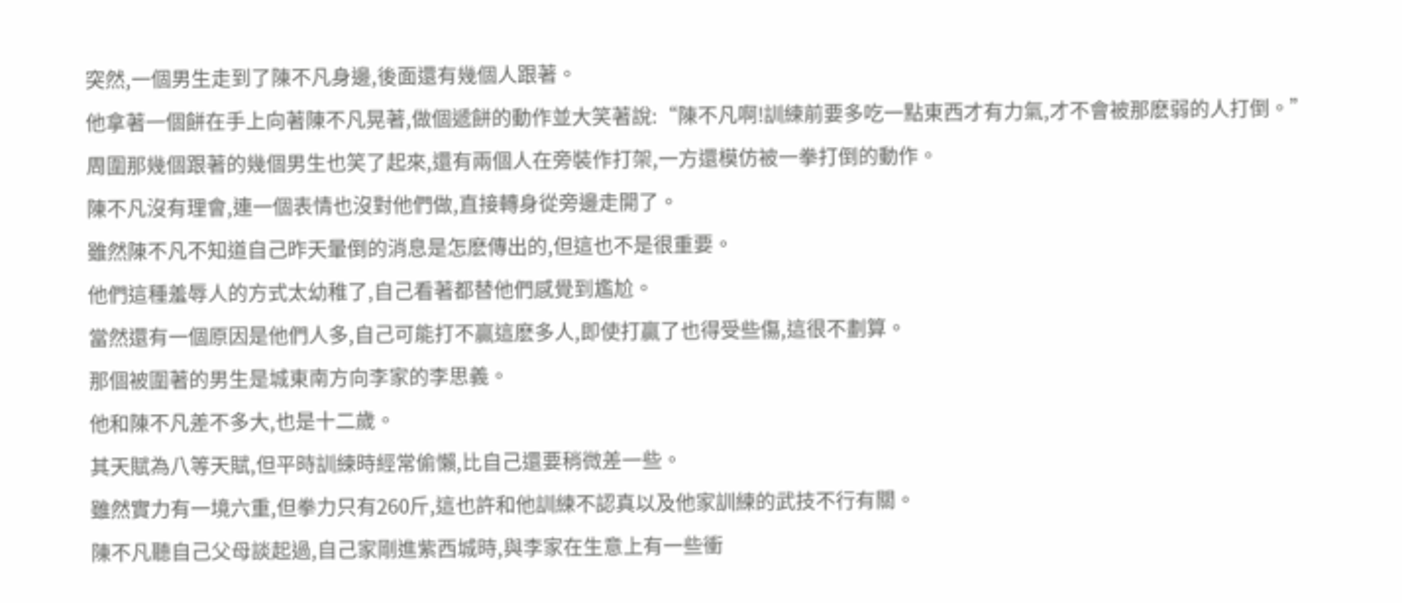突然,一個男生走到了陳不凡身邊,後面還有幾個人跟著。
他拿著一個餅在手上向著陳不凡晃著,做個遞餅的動作並大笑著說:“陳不凡啊!訓練前要多吃一點東西才有力氣,才不會被那麽弱的人打倒。”
周圍那幾個跟著的幾個男生也笑了起來,還有兩個人在旁裝作打架,一方還模仿被一拳打倒的動作。
陳不凡沒有理會,連一個表情也沒對他們做,直接轉身從旁邊走開了。
雖然陳不凡不知道自己昨天暈倒的消息是怎麽傳出的,但這也不是很重要。
他們這種羞辱人的方式太幼稚了,自己看著都替他們感覺到尷尬。
當然還有一個原因是他們人多,自己可能打不贏這麽多人,即使打贏了也得受些傷,這很不劃算。
那個被圍著的男生是城東南方向李家的李思義。
他和陳不凡差不多大,也是十二歲。
其天賦為八等天賦,但平時訓練時經常偷懶,比自己還要稍微差一些。
雖然實力有一境六重,但拳力只有260斤,這也許和他訓練不認真以及他家訓練的武技不行有關。
陳不凡聽自己父母談起過,自己家剛進紫西城時,與李家在生意上有一些衝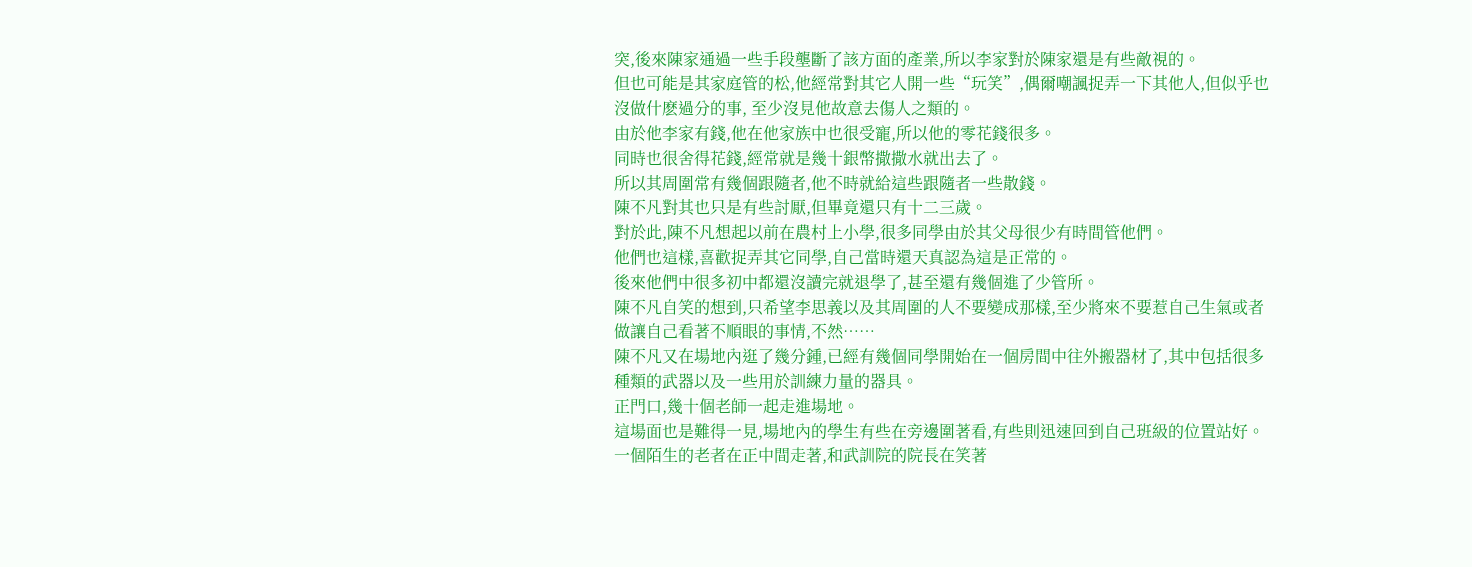突,後來陳家通過一些手段壟斷了該方面的產業,所以李家對於陳家還是有些敵視的。
但也可能是其家庭管的松,他經常對其它人開一些“玩笑”,偶爾嘲諷捉弄一下其他人,但似乎也沒做什麽過分的事, 至少沒見他故意去傷人之類的。
由於他李家有錢,他在他家族中也很受寵,所以他的零花錢很多。
同時也很舍得花錢,經常就是幾十銀幣撒撒水就出去了。
所以其周圍常有幾個跟隨者,他不時就給這些跟隨者一些散錢。
陳不凡對其也只是有些討厭,但畢竟還只有十二三歲。
對於此,陳不凡想起以前在農村上小學,很多同學由於其父母很少有時間管他們。
他們也這樣,喜歡捉弄其它同學,自己當時還天真認為這是正常的。
後來他們中很多初中都還沒讀完就退學了,甚至還有幾個進了少管所。
陳不凡自笑的想到,只希望李思義以及其周圍的人不要變成那樣,至少將來不要惹自己生氣或者做讓自己看著不順眼的事情,不然……
陳不凡又在場地內逛了幾分鍾,已經有幾個同學開始在一個房間中往外搬器材了,其中包括很多種類的武器以及一些用於訓練力量的器具。
正門口,幾十個老師一起走進場地。
這場面也是難得一見,場地內的學生有些在旁邊圍著看,有些則迅速回到自己班級的位置站好。
一個陌生的老者在正中間走著,和武訓院的院長在笑著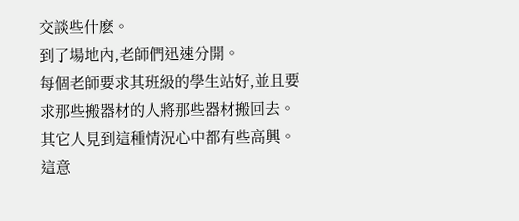交談些什麽。
到了場地內,老師們迅速分開。
每個老師要求其班級的學生站好,並且要求那些搬器材的人將那些器材搬回去。
其它人見到這種情況心中都有些高興。
這意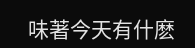味著今天有什麽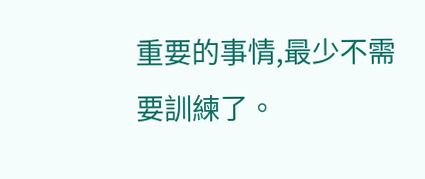重要的事情,最少不需要訓練了。